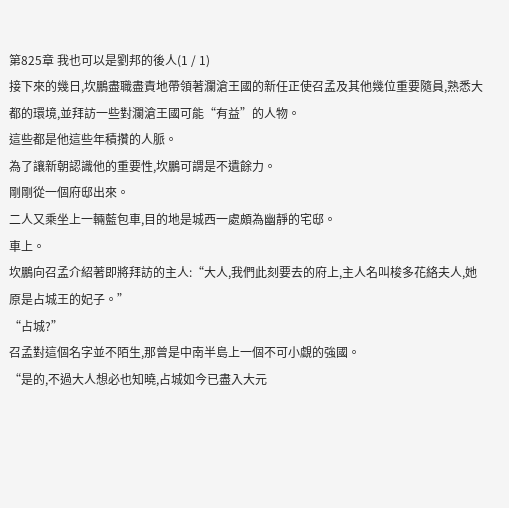第825章 我也可以是劉邦的後人(1 / 1)
接下來的幾日,坎鵬盡職盡責地帶領著瀾滄王國的新任正使召孟及其他幾位重要隨員,熟悉大都的環境,並拜訪一些對瀾滄王國可能“有益”的人物。
這些都是他這些年積攢的人脈。
為了讓新朝認識他的重要性,坎鵬可謂是不遺餘力。
剛剛從一個府邸出來。
二人又乘坐上一輛藍包車,目的地是城西一處頗為幽靜的宅邸。
車上。
坎鵬向召孟介紹著即將拜訪的主人:“大人,我們此刻要去的府上,主人名叫梭多花絡夫人,她原是占城王的妃子。”
“占城?”
召孟對這個名字並不陌生,那曾是中南半島上一個不可小覷的強國。
“是的,不過大人想必也知曉,占城如今已盡入大元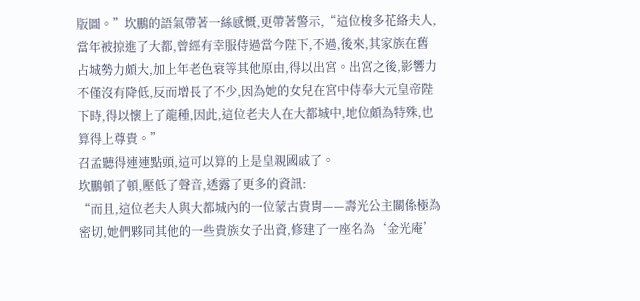版圖。”坎鵬的語氣帶著一絲感慨,更帶著警示,“這位梭多花絡夫人,當年被掠進了大都,曾經有幸服侍過當今陛下,不過,後來,其家族在舊占城勢力頗大,加上年老色衰等其他原由,得以出宮。出宮之後,影響力不僅沒有降低,反而增長了不少,因為她的女兒在宮中侍奉大元皇帝陛下時,得以懷上了龍種,因此,這位老夫人在大都城中,地位頗為特殊,也算得上尊貴。”
召孟聽得連連點頭,這可以算的上是皇親國戚了。
坎鵬頓了頓,壓低了聲音,透露了更多的資訊:
“而且,這位老夫人與大都城內的一位蒙古貴胄——壽光公主關係極為密切,她們夥同其他的一些貴族女子出資,修建了一座名為‘金光庵’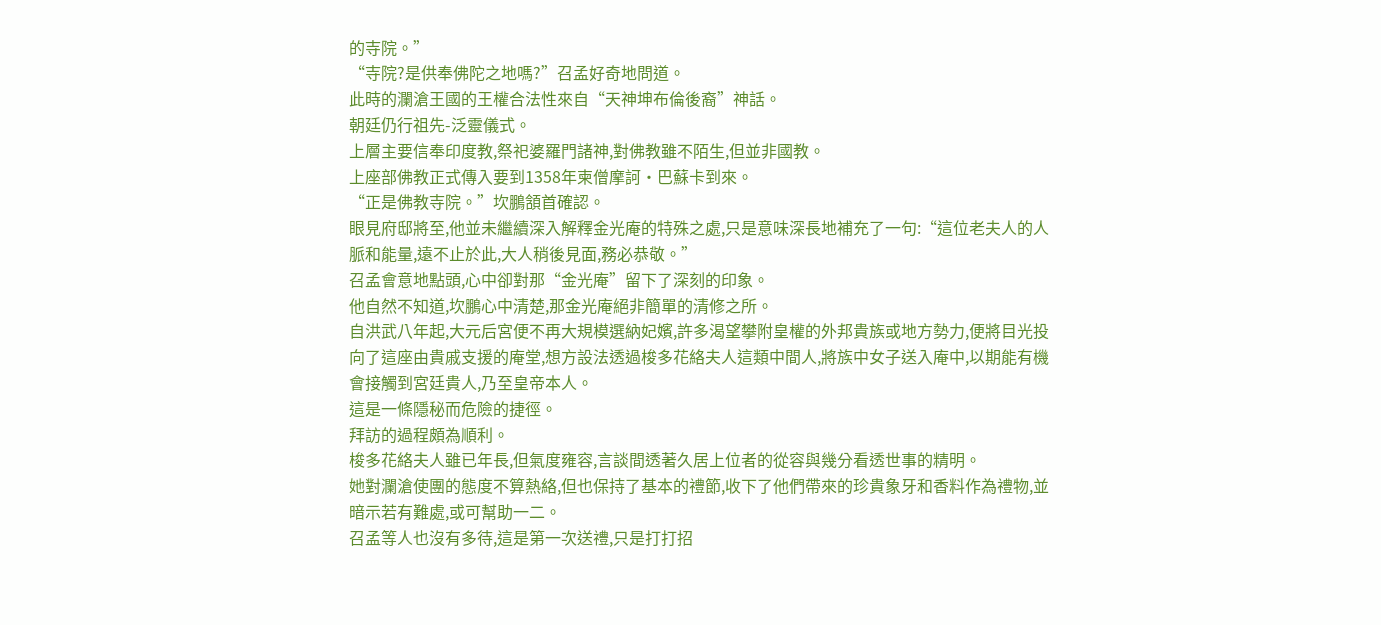的寺院。”
“寺院?是供奉佛陀之地嗎?”召孟好奇地問道。
此時的瀾滄王國的王權合法性來自“天神坤布倫後裔”神話。
朝廷仍行祖先-泛靈儀式。
上層主要信奉印度教,祭祀婆羅門諸神,對佛教雖不陌生,但並非國教。
上座部佛教正式傳入要到1358年柬僧摩訶·巴蘇卡到來。
“正是佛教寺院。”坎鵬頷首確認。
眼見府邸將至,他並未繼續深入解釋金光庵的特殊之處,只是意味深長地補充了一句:“這位老夫人的人脈和能量,遠不止於此,大人稍後見面,務必恭敬。”
召孟會意地點頭,心中卻對那“金光庵”留下了深刻的印象。
他自然不知道,坎鵬心中清楚,那金光庵絕非簡單的清修之所。
自洪武八年起,大元后宮便不再大規模選納妃嬪,許多渴望攀附皇權的外邦貴族或地方勢力,便將目光投向了這座由貴戚支援的庵堂,想方設法透過梭多花絡夫人這類中間人,將族中女子送入庵中,以期能有機會接觸到宮廷貴人,乃至皇帝本人。
這是一條隱秘而危險的捷徑。
拜訪的過程頗為順利。
梭多花絡夫人雖已年長,但氣度雍容,言談間透著久居上位者的從容與幾分看透世事的精明。
她對瀾滄使團的態度不算熱絡,但也保持了基本的禮節,收下了他們帶來的珍貴象牙和香料作為禮物,並暗示若有難處,或可幫助一二。
召孟等人也沒有多待,這是第一次送禮,只是打打招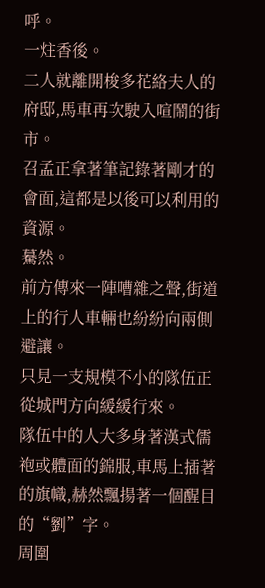呼。
一炷香後。
二人就離開梭多花絡夫人的府邸,馬車再次駛入喧鬧的街市。
召孟正拿著筆記錄著剛才的會面,這都是以後可以利用的資源。
驀然。
前方傳來一陣嘈雜之聲,街道上的行人車輛也紛紛向兩側避讓。
只見一支規模不小的隊伍正從城門方向緩緩行來。
隊伍中的人大多身著漢式儒袍或體面的錦服,車馬上插著的旗幟,赫然飄揚著一個醒目的“劉”字。
周圍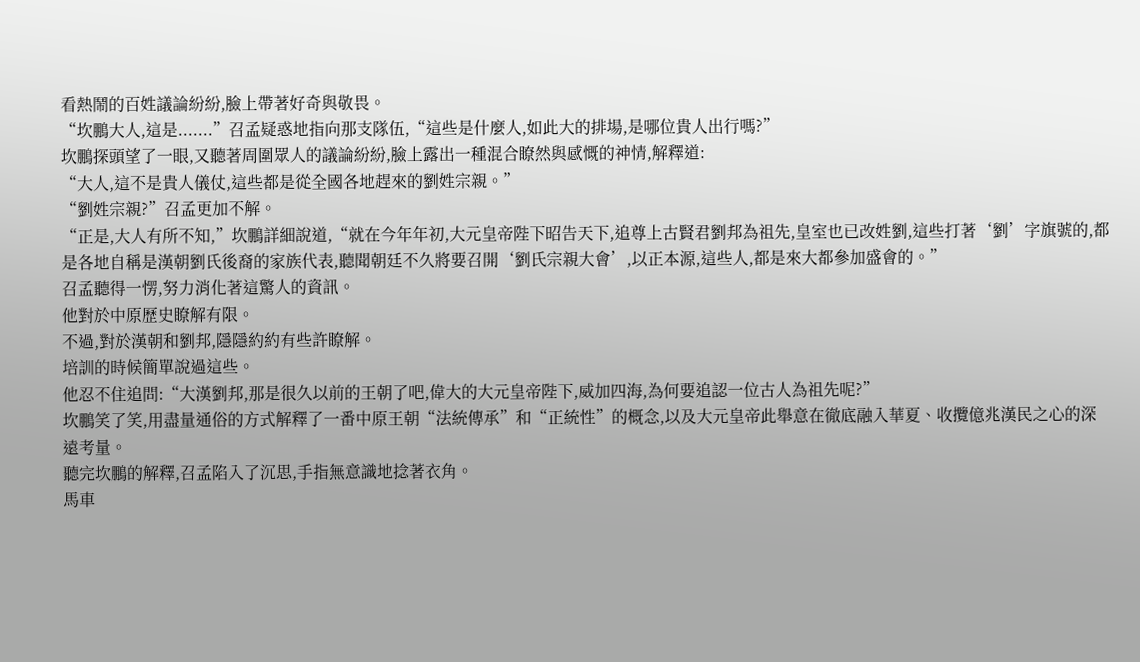看熱鬧的百姓議論紛紛,臉上帶著好奇與敬畏。
“坎鵬大人,這是.......”召孟疑惑地指向那支隊伍,“這些是什麼人,如此大的排場,是哪位貴人出行嗎?”
坎鵬探頭望了一眼,又聽著周圍眾人的議論紛紛,臉上露出一種混合瞭然與感慨的神情,解釋道:
“大人,這不是貴人儀仗,這些都是從全國各地趕來的劉姓宗親。”
“劉姓宗親?”召孟更加不解。
“正是,大人有所不知,”坎鵬詳細說道,“就在今年年初,大元皇帝陛下昭告天下,追尊上古賢君劉邦為祖先,皇室也已改姓劉,這些打著‘劉’字旗號的,都是各地自稱是漢朝劉氏後裔的家族代表,聽聞朝廷不久將要召開‘劉氏宗親大會’,以正本源,這些人,都是來大都參加盛會的。”
召孟聽得一愣,努力消化著這驚人的資訊。
他對於中原歷史瞭解有限。
不過,對於漢朝和劉邦,隱隱約約有些許瞭解。
培訓的時候簡單說過這些。
他忍不住追問:“大漢劉邦,那是很久以前的王朝了吧,偉大的大元皇帝陛下,威加四海,為何要追認一位古人為祖先呢?”
坎鵬笑了笑,用盡量通俗的方式解釋了一番中原王朝“法統傳承”和“正統性”的概念,以及大元皇帝此舉意在徹底融入華夏、收攬億兆漢民之心的深遠考量。
聽完坎鵬的解釋,召孟陷入了沉思,手指無意識地捻著衣角。
馬車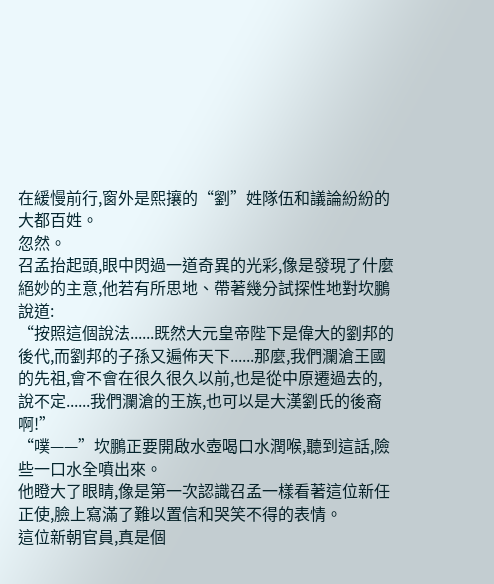在緩慢前行,窗外是熙攘的“劉”姓隊伍和議論紛紛的大都百姓。
忽然。
召孟抬起頭,眼中閃過一道奇異的光彩,像是發現了什麼絕妙的主意,他若有所思地、帶著幾分試探性地對坎鵬說道:
“按照這個說法......既然大元皇帝陛下是偉大的劉邦的後代,而劉邦的子孫又遍佈天下......那麼,我們瀾滄王國的先祖,會不會在很久很久以前,也是從中原遷過去的,說不定......我們瀾滄的王族,也可以是大漢劉氏的後裔啊!”
“噗——”坎鵬正要開啟水壺喝口水潤喉,聽到這話,險些一口水全噴出來。
他瞪大了眼睛,像是第一次認識召孟一樣看著這位新任正使,臉上寫滿了難以置信和哭笑不得的表情。
這位新朝官員,真是個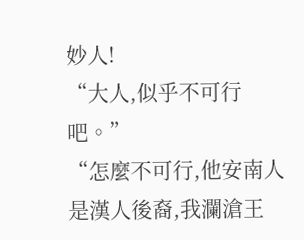妙人!
“大人,似乎不可行吧。”
“怎麼不可行,他安南人是漢人後裔,我瀾滄王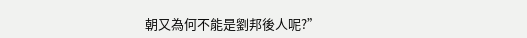朝又為何不能是劉邦後人呢?”